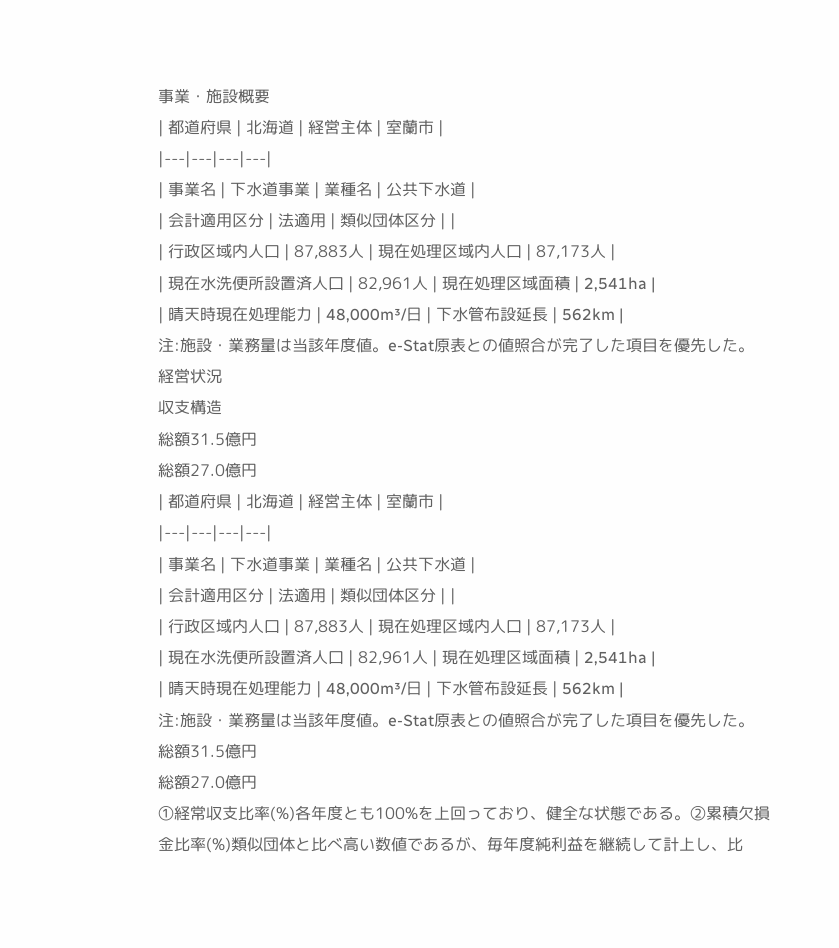事業・施設概要
| 都道府県 | 北海道 | 経営主体 | 室蘭市 |
|---|---|---|---|
| 事業名 | 下水道事業 | 業種名 | 公共下水道 |
| 会計適用区分 | 法適用 | 類似団体区分 | |
| 行政区域内人口 | 87,883人 | 現在処理区域内人口 | 87,173人 |
| 現在水洗便所設置済人口 | 82,961人 | 現在処理区域面積 | 2,541ha |
| 晴天時現在処理能力 | 48,000m³/日 | 下水管布設延長 | 562km |
注:施設・業務量は当該年度値。e-Stat原表との値照合が完了した項目を優先した。
経営状況
収支構造
総額31.5億円
総額27.0億円
| 都道府県 | 北海道 | 経営主体 | 室蘭市 |
|---|---|---|---|
| 事業名 | 下水道事業 | 業種名 | 公共下水道 |
| 会計適用区分 | 法適用 | 類似団体区分 | |
| 行政区域内人口 | 87,883人 | 現在処理区域内人口 | 87,173人 |
| 現在水洗便所設置済人口 | 82,961人 | 現在処理区域面積 | 2,541ha |
| 晴天時現在処理能力 | 48,000m³/日 | 下水管布設延長 | 562km |
注:施設・業務量は当該年度値。e-Stat原表との値照合が完了した項目を優先した。
総額31.5億円
総額27.0億円
①経常収支比率(%)各年度とも100%を上回っており、健全な状態である。②累積欠損金比率(%)類似団体と比べ高い数値であるが、毎年度純利益を継続して計上し、比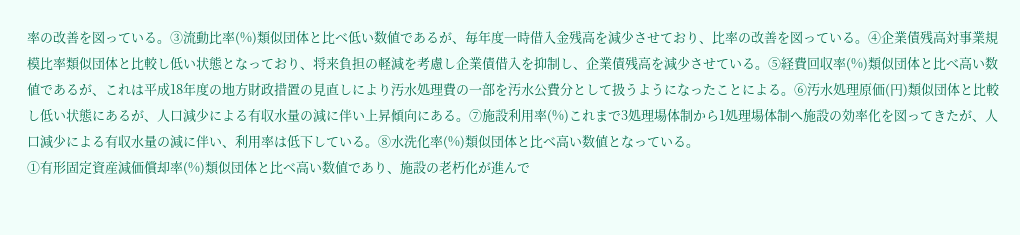率の改善を図っている。③流動比率(%)類似団体と比べ低い数値であるが、毎年度一時借入金残高を減少させており、比率の改善を図っている。④企業債残高対事業規模比率類似団体と比較し低い状態となっており、将来負担の軽減を考慮し企業債借入を抑制し、企業債残高を減少させている。⑤経費回収率(%)類似団体と比べ高い数値であるが、これは平成18年度の地方財政措置の見直しにより汚水処理費の一部を汚水公費分として扱うようになったことによる。⑥汚水処理原価(円)類似団体と比較し低い状態にあるが、人口減少による有収水量の減に伴い上昇傾向にある。⑦施設利用率(%)これまで3処理場体制から1処理場体制へ施設の効率化を図ってきたが、人口減少による有収水量の減に伴い、利用率は低下している。⑧水洗化率(%)類似団体と比べ高い数値となっている。
①有形固定資産減価償却率(%)類似団体と比べ高い数値であり、施設の老朽化が進んで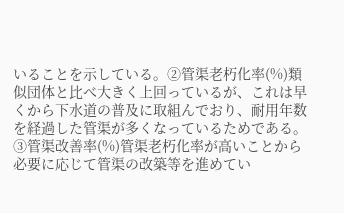いることを示している。②管渠老朽化率(%)類似団体と比べ大きく上回っているが、これは早くから下水道の普及に取組んでおり、耐用年数を経過した管渠が多くなっているためである。③管渠改善率(%)管渠老朽化率が高いことから必要に応じて管渠の改築等を進めてい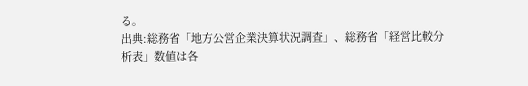る。
出典:総務省「地方公営企業決算状況調査」、総務省「経営比較分析表」数値は各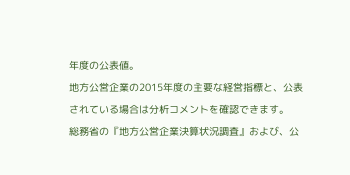年度の公表値。
地方公営企業の2015年度の主要な経営指標と、公表されている場合は分析コメントを確認できます。
総務省の『地方公営企業決算状況調査』および、公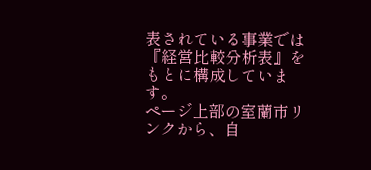表されている事業では『経営比較分析表』をもとに構成しています。
ページ上部の室蘭市リンクから、自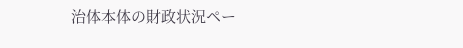治体本体の財政状況ペー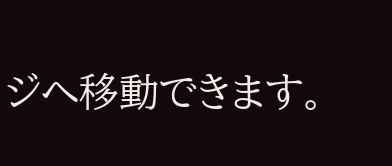ジへ移動できます。